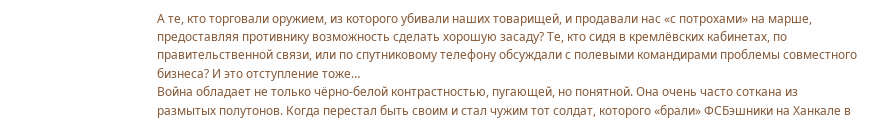А те, кто торговали оружием, из которого убивали наших товарищей, и продавали нас «с потрохами» на марше, предоставляя противнику возможность сделать хорошую засаду? Те, кто сидя в кремлёвских кабинетах, по правительственной связи, или по спутниковому телефону обсуждали с полевыми командирами проблемы совместного бизнеса? И это отступление тоже…
Война обладает не только чёрно-белой контрастностью, пугающей, но понятной. Она очень часто соткана из размытых полутонов. Когда перестал быть своим и стал чужим тот солдат, которого «брали» ФСБэшники на Ханкале в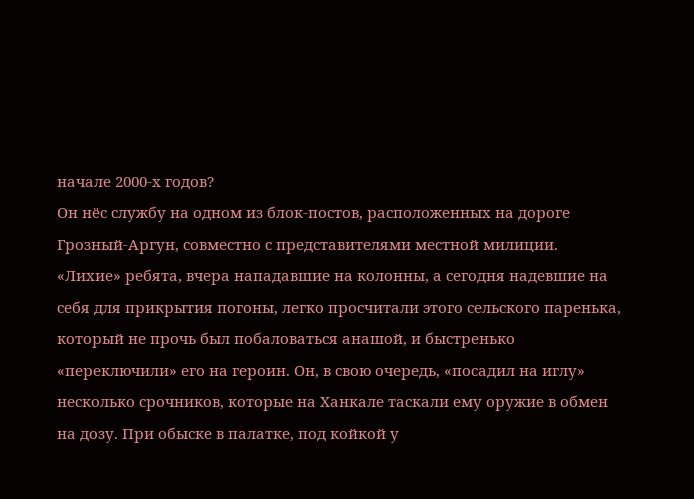начале 2000-х годов?
Он нёс службу на одном из блок-постов, расположенных на дороге Грозный-Аргун, совместно с представителями местной милиции. «Лихие» ребята, вчера нападавшие на колонны, а сегодня надевшие на себя для прикрытия погоны, легко просчитали этого сельского паренька, который не прочь был побаловаться анашой, и быстренько «переключили» его на героин. Он, в свою очередь, «посадил на иглу» несколько срочников, которые на Ханкале таскали ему оружие в обмен на дозу. При обыске в палатке, под койкой у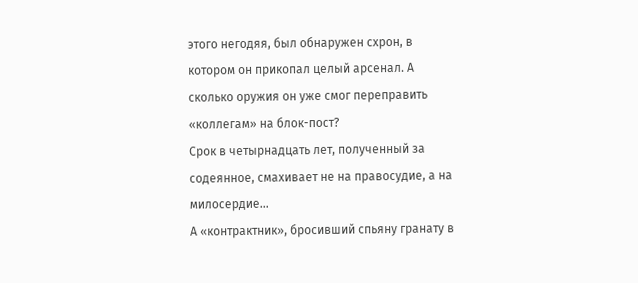этого негодяя, был обнаружен схрон, в котором он прикопал целый арсенал. А сколько оружия он уже смог переправить «коллегам» на блок-пост?
Срок в четырнадцать лет, полученный за содеянное, смахивает не на правосудие, а на милосердие…
А «контрактник», бросивший спьяну гранату в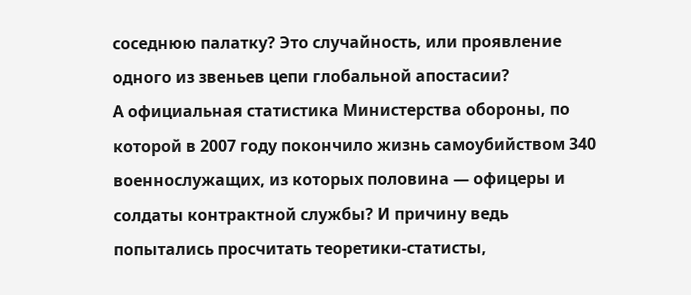соседнюю палатку? Это случайность, или проявление одного из звеньев цепи глобальной апостасии?
А официальная статистика Министерства обороны, по которой в 2007 году покончило жизнь самоубийством 340 военнослужащих, из которых половина — офицеры и солдаты контрактной службы? И причину ведь попытались просчитать теоретики-статисты,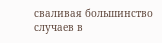сваливая большинство случаев в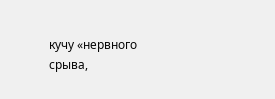кучу «нервного срыва,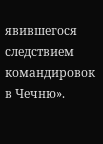явившегося следствием командировок в Чечню».